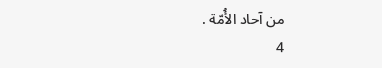من آحاد الأُمّة .
4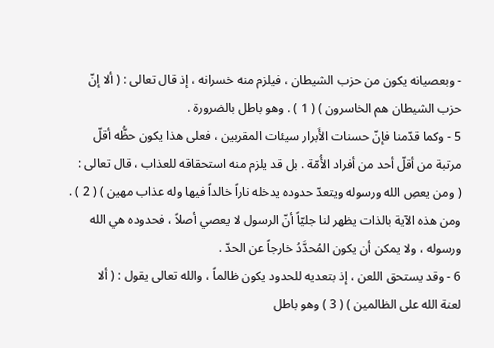- وبعصيانه يكون من حزب الشيطان ، فيلزم منه خسرانه ، إذ قال تعالى : ( ألا إنّ
حزب الشيطان هم الخاسرون ) ( 1 ) . وهو باطل بالضرورة .
5 - وكما قدّمنا فإنّ حسنات الأَبرار سيئات المقربين ، فعلى هذا يكون حظُّه أقلّ
مرتبة من أقلّ أحد من أفراد الأُمّة . بل قد يلزم منه استحقاقه للعذاب ، قال تعالى :
( ومن يعصِ الله ورسوله ويتعدّ حدوده يدخله ناراً خالداً فيها وله عذاب مهين ) ( 2 ) .
ومن هذه الآية بالذات يظهر لنا جليّاً أنّ الرسول لا يعصي أصلاً ، فحدوده هي الله
ورسوله ، ولا يمكن أن يكون المُحدَّدُ خارجاً عن الحدّ .
6 - وقد يستحق اللعن ، إذ بتعديه للحدود يكون ظالماً ، والله تعالى يقول : ( ألا
لعنة الله على الظالمين ) ( 3 ) وهو باطل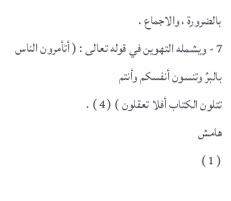بالضرورة ، والاجماع .
7 - ويشمله التهوين في قوله تعالى : ( أتأمرون الناس بالبرِّ وتنسون أنفسكم وأنتم
تتلون الكتاب أفلا تعقلون ) ( 4 ) .
هامش
( 1 )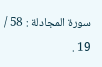سورة المجادلة : 58 / 19 .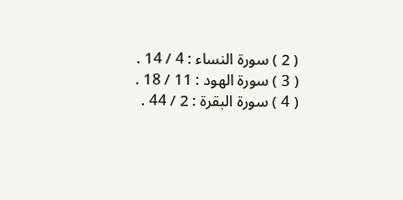( 2 ) سورة النساء : 4 / 14 .
( 3 ) سورة الهود : 11 / 18 .
( 4 ) سورة البقرة : 2 / 44 .